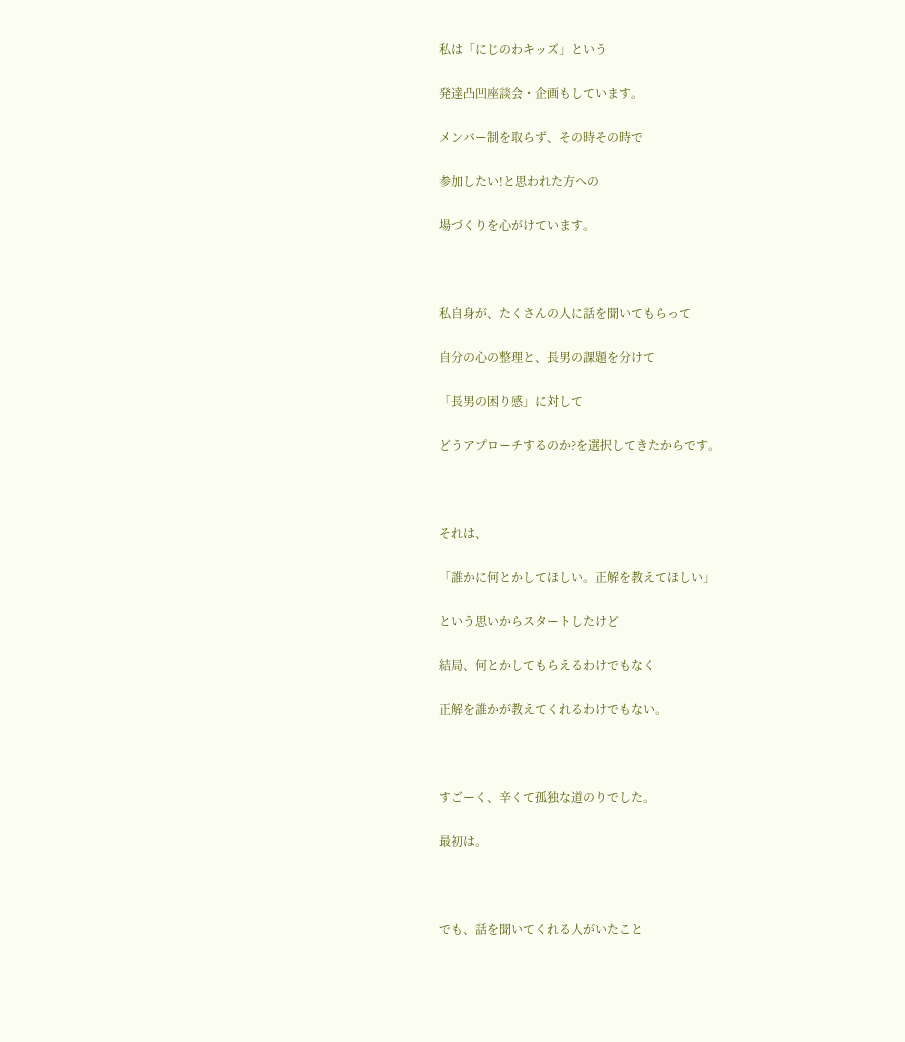私は「にじのわキッズ」という

発達凸凹座談会・企画もしています。

メンバー制を取らず、その時その時で

参加したい!と思われた方への

場づくりを心がけています。



私自身が、たくさんの人に話を聞いてもらって

自分の心の整理と、長男の課題を分けて

「長男の困り感」に対して

どうアプローチするのか?を選択してきたからです。



それは、

「誰かに何とかしてほしい。正解を教えてほしい」

という思いからスタートしたけど

結局、何とかしてもらえるわけでもなく

正解を誰かが教えてくれるわけでもない。



すごーく、辛くて孤独な道のりでした。

最初は。



でも、話を聞いてくれる人がいたこと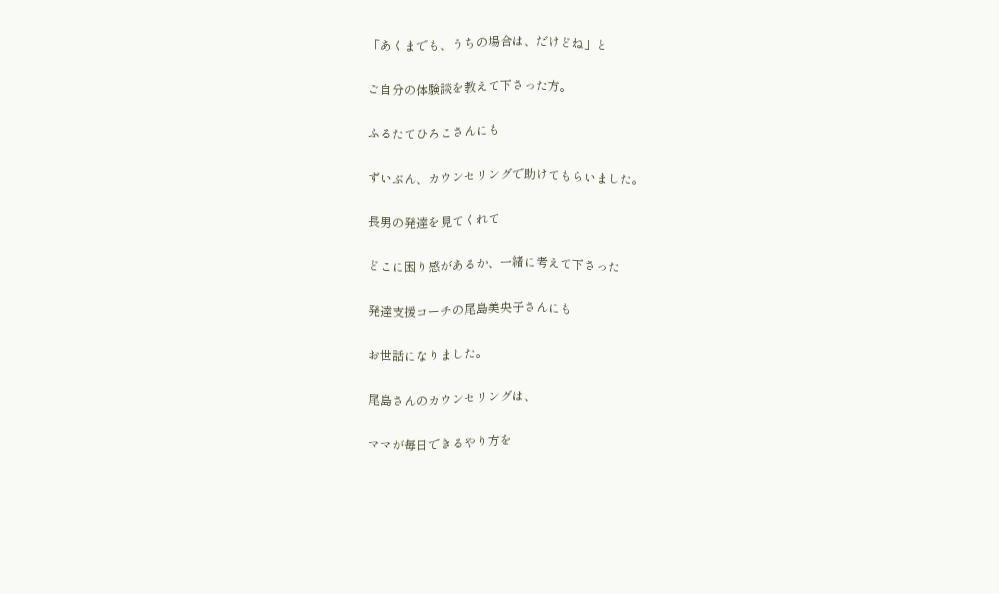「あくまでも、うちの場合は、だけどね」と

ご自分の体験談を教えて下さった方。

ふるたてひろこさんにも

ずいぶん、カウンセリングで助けてもらいました。

長男の発達を見てくれて

どこに困り感があるか、一緒に考えて下さった

発達支援コーチの尾島美央子さんにも

お世話になりました。

尾島さんのカウンセリングは、

ママが毎日できるやり方を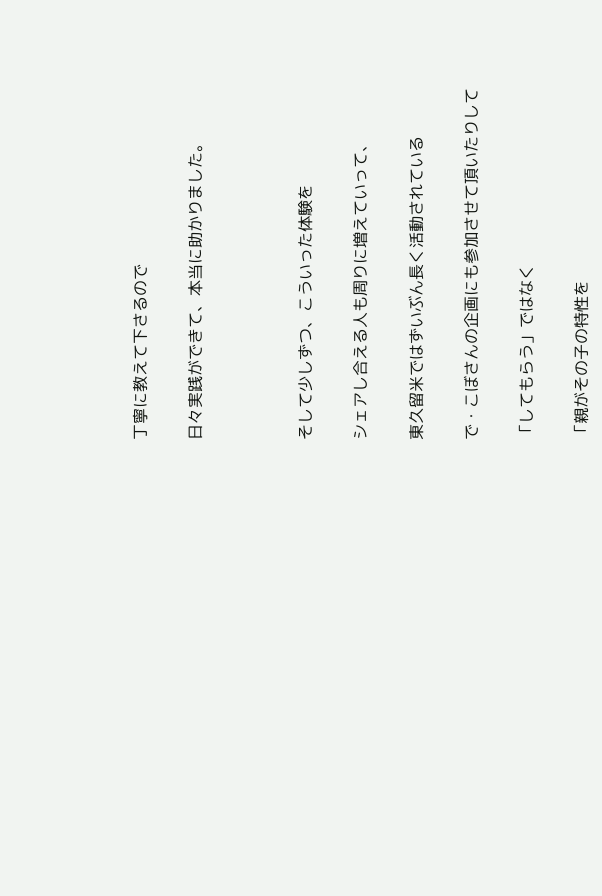丁寧に教えて下さるので

日々実践ができて、本当に助かりました。



そして少しずつ、こういった体験を

シェアし合える人も周りに増えていって、

東久留米ではずいぶん長く活動されている

で・こぼさんの企画にも参加させて頂いたりして

「してもらう」ではなく

「親がその子の特性を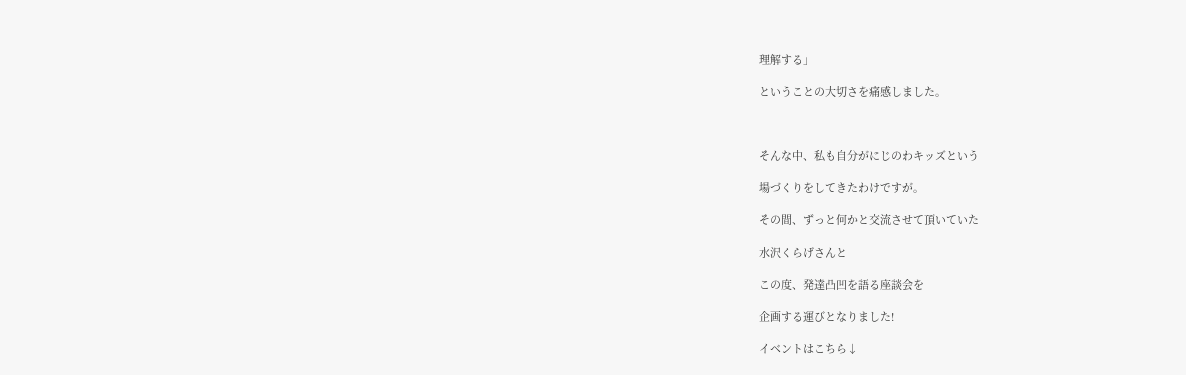理解する」

ということの大切さを痛感しました。



そんな中、私も自分がにじのわキッズという

場づくりをしてきたわけですが。

その間、ずっと何かと交流させて頂いていた

水沢くらげさんと

この度、発達凸凹を語る座談会を

企画する運びとなりました!

イベントはこちら↓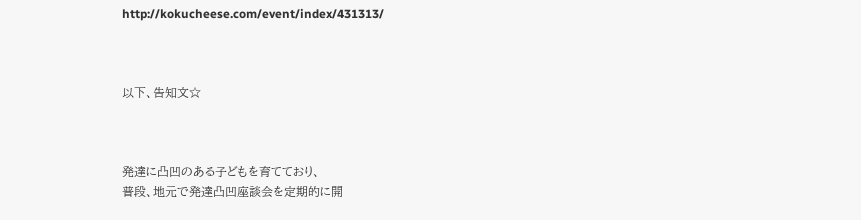http://kokucheese.com/event/index/431313/



以下、告知文☆



発達に凸凹のある子どもを育てており、
普段、地元で発達凸凹座談会を定期的に開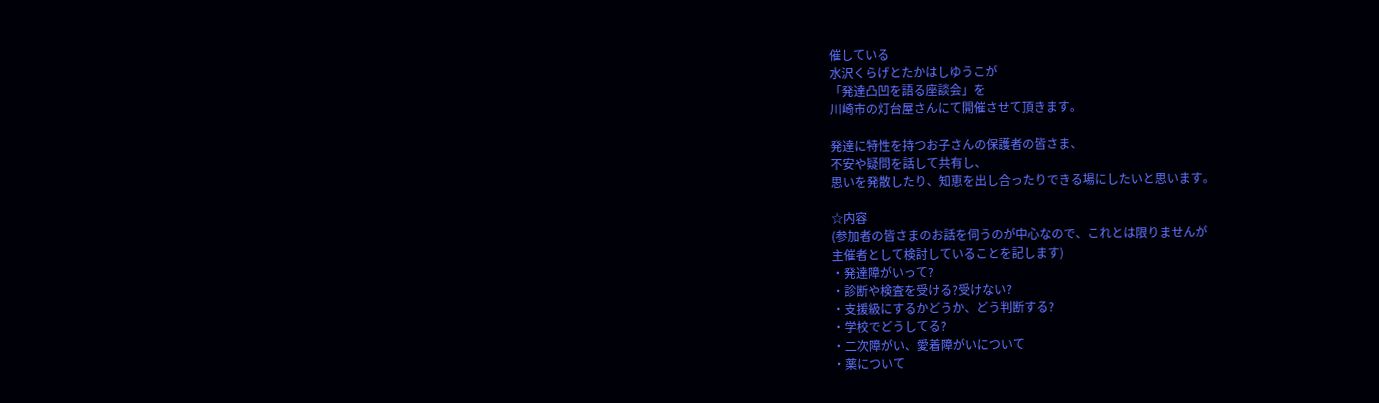催している
水沢くらげとたかはしゆうこが
「発達凸凹を語る座談会」を
川崎市の灯台屋さんにて開催させて頂きます。

発達に特性を持つお子さんの保護者の皆さま、
不安や疑問を話して共有し、
思いを発散したり、知恵を出し合ったりできる場にしたいと思います。

☆内容
(参加者の皆さまのお話を伺うのが中心なので、これとは限りませんが
主催者として検討していることを記します)
・発達障がいって?
・診断や検査を受ける?受けない?
・支援級にするかどうか、どう判断する?
・学校でどうしてる?
・二次障がい、愛着障がいについて
・薬について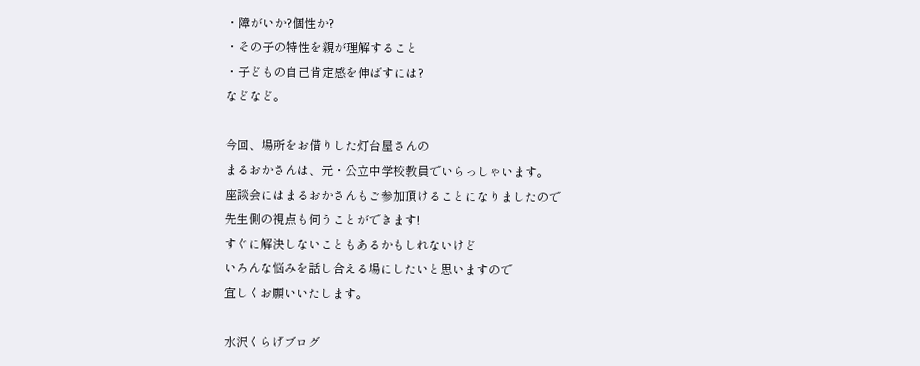・障がいか?個性か?
・その子の特性を親が理解すること
・子どもの自己肯定感を伸ばすには?
などなど。

今回、場所をお借りした灯台屋さんの
まるおかさんは、元・公立中学校教員でいらっしゃいます。
座談会にはまるおかさんもご参加頂けることになりましたので
先生側の視点も伺うことができます!
すぐに解決しないこともあるかもしれないけど
いろんな悩みを話し合える場にしたいと思いますので
宜しくお願いいたします。

水沢くらげブログ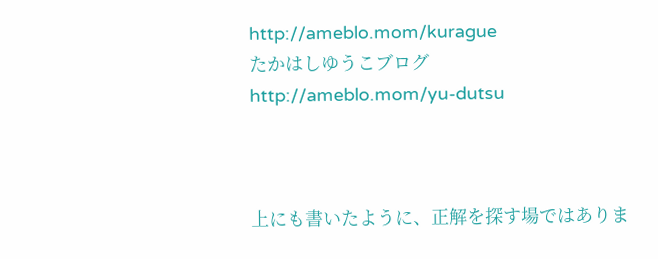http://ameblo.mom/kurague
たかはしゆうこブログ
http://ameblo.mom/yu-dutsu



上にも書いたように、正解を探す場ではありま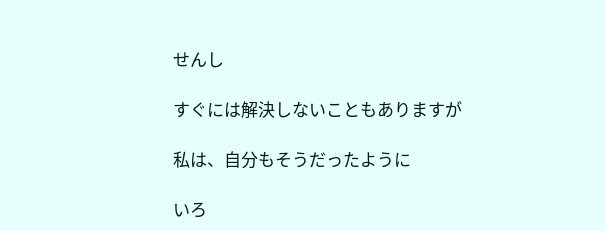せんし

すぐには解決しないこともありますが

私は、自分もそうだったように

いろ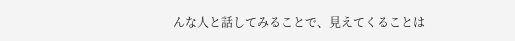んな人と話してみることで、見えてくることは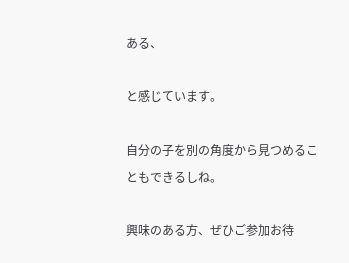ある、

と感じています。

自分の子を別の角度から見つめることもできるしね。

興味のある方、ぜひご参加お待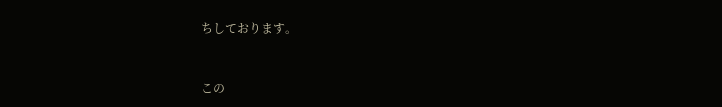ちしております。



この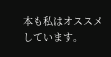本も私はオススメしています。